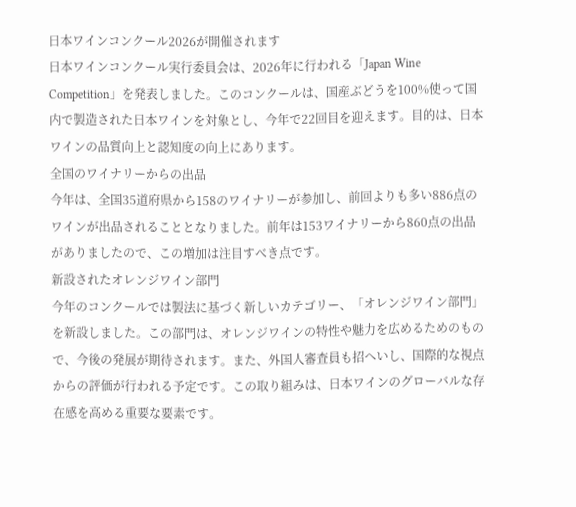日本ワインコンクール2026が開催されます
日本ワインコンクール実行委員会は、2026年に行われる「Japan Wine Competition」を発表しました。このコンクールは、国産ぶどうを100%使って国内で製造された日本ワインを対象とし、今年で22回目を迎えます。目的は、日本ワインの品質向上と認知度の向上にあります。
全国のワイナリーからの出品
今年は、全国35道府県から158のワイナリーが参加し、前回よりも多い886点のワインが出品されることとなりました。前年は153ワイナリーから860点の出品がありましたので、この増加は注目すべき点です。
新設されたオレンジワイン部門
今年のコンクールでは製法に基づく新しいカテゴリー、「オレンジワイン部門」を新設しました。この部門は、オレンジワインの特性や魅力を広めるためのもので、今後の発展が期待されます。また、外国人審査員も招へいし、国際的な視点からの評価が行われる予定です。この取り組みは、日本ワインのグローバルな存在感を高める重要な要素です。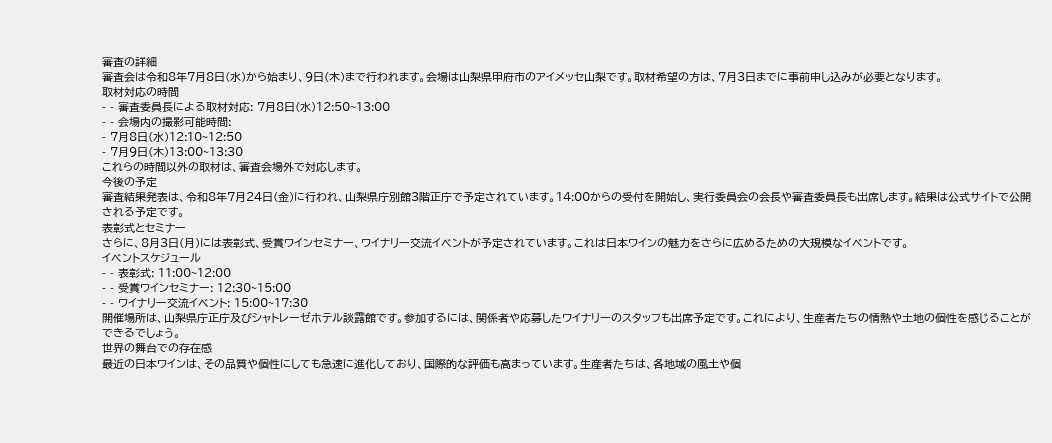審査の詳細
審査会は令和8年7月8日(水)から始まり、9日(木)まで行われます。会場は山梨県甲府市のアイメッセ山梨です。取材希望の方は、7月3日までに事前申し込みが必要となります。
取材対応の時間
- - 審査委員長による取材対応: 7月8日(水)12:50~13:00
- - 会場内の撮影可能時間:
- 7月8日(水)12:10~12:50
- 7月9日(木)13:00~13:30
これらの時間以外の取材は、審査会場外で対応します。
今後の予定
審査結果発表は、令和8年7月24日(金)に行われ、山梨県庁別館3階正庁で予定されています。14:00からの受付を開始し、実行委員会の会長や審査委員長も出席します。結果は公式サイトで公開される予定です。
表彰式とセミナー
さらに、8月3日(月)には表彰式、受賞ワインセミナー、ワイナリー交流イベントが予定されています。これは日本ワインの魅力をさらに広めるための大規模なイベントです。
イベントスケジュール
- - 表彰式: 11:00~12:00
- - 受賞ワインセミナー: 12:30~15:00
- - ワイナリー交流イベント: 15:00~17:30
開催場所は、山梨県庁正庁及びシャトレーゼホテル談露館です。参加するには、関係者や応募したワイナリーのスタッフも出席予定です。これにより、生産者たちの情熱や土地の個性を感じることができるでしょう。
世界の舞台での存在感
最近の日本ワインは、その品質や個性にしても急速に進化しており、国際的な評価も高まっています。生産者たちは、各地域の風土や個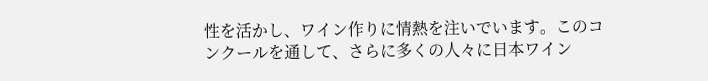性を活かし、ワイン作りに情熱を注いでいます。このコンクールを通して、さらに多くの人々に日本ワイン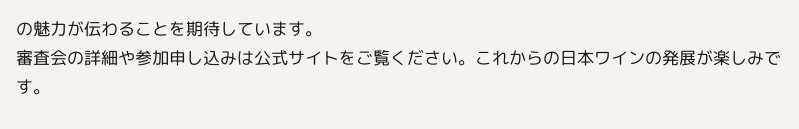の魅力が伝わることを期待しています。
審査会の詳細や参加申し込みは公式サイトをご覧ください。これからの日本ワインの発展が楽しみです。